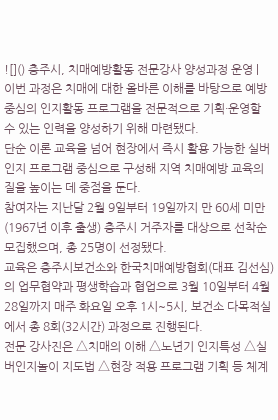![]() 충주시, 치매예방활동 전문강사 양성과정 운영 |
이번 과정은 치매에 대한 올바른 이해를 바탕으로 예방 중심의 인지활동 프로그램을 전문적으로 기획·운영할 수 있는 인력을 양성하기 위해 마련됐다.
단순 이론 교육을 넘어 현장에서 즉시 활용 가능한 실버인지 프로그램 중심으로 구성해 지역 치매예방 교육의 질을 높이는 데 중점을 둔다.
참여자는 지난달 2월 9일부터 19일까지 만 60세 미만(1967년 이후 출생) 충주시 거주자를 대상으로 선착순 모집했으며, 총 25명이 선정됐다.
교육은 충주시보건소와 한국치매예방협회(대표 김선심)의 업무협약과 평생학습과 협업으로 3월 10일부터 4월 28일까지 매주 화요일 오후 1시~5시, 보건소 다목적실에서 총 8회(32시간) 과정으로 진행된다.
전문 강사진은 △치매의 이해 △노년기 인지특성 △실버인지놀이 지도법 △현장 적용 프로그램 기획 등 체계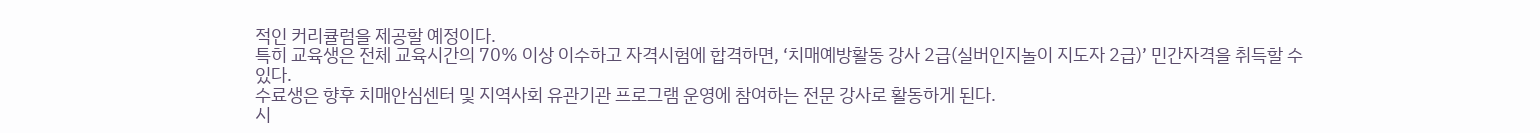적인 커리큘럼을 제공할 예정이다.
특히 교육생은 전체 교육시간의 70% 이상 이수하고 자격시험에 합격하면, ‘치매예방활동 강사 2급(실버인지놀이 지도자 2급)’ 민간자격을 취득할 수 있다.
수료생은 향후 치매안심센터 및 지역사회 유관기관 프로그램 운영에 참여하는 전문 강사로 활동하게 된다.
시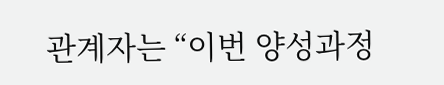관계자는 “이번 양성과정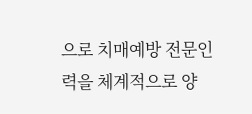으로 치매예방 전문인력을 체계적으로 양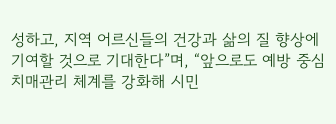성하고, 지역 어르신들의 건강과 삶의 질 향상에 기여할 것으로 기대한다”며, “앞으로도 예방 중심 치매관리 체계를 강화해 시민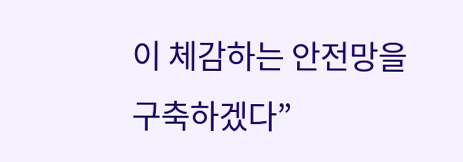이 체감하는 안전망을 구축하겠다”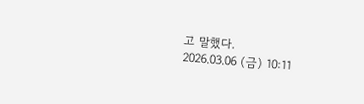고 말했다.
2026.03.06 (금) 10:11